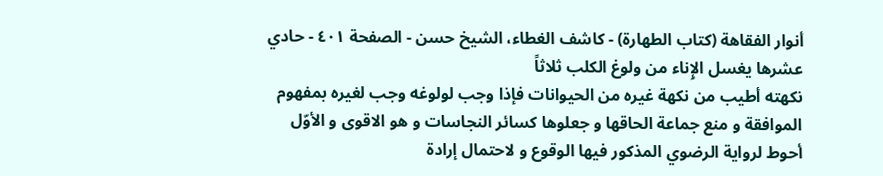أنوار الفقاهة (كتاب الطهارة) - كاشف الغطاء، الشيخ حسن - الصفحة ٤٠١ - حادي عشرها يغسل الإِناء من ولوغ الكلب ثلاثاً
نكهته أطيب من نكهة غيره من الحيوانات فإذا وجب لولوغه وجب لغيره بمفهوم الموافقة و منع جماعة الحاقها و جعلوها كسائر النجاسات و هو الاقوى و الأوّل أحوط لرواية الرضوي المذكور فيها الوقوع و لاحتمال إرادة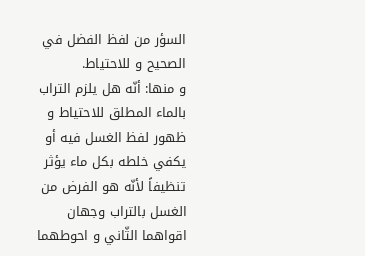السؤر من لفظ الفضل في الصحيح و للاحتياط.
و منها: أنّه هل يلزم التراب بالماء المطلق للاحتياط و ظهور لفظ الغسل فيه أو يكفي خلطه بكل ماء يؤثر تنظيفاً لأنّه هو الفرض من الغسل بالتراب وجهان اقواهما الثّاني و احوطهما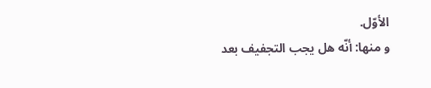الأوّل.
و منها: أنّه هل يجب التجفيف بعد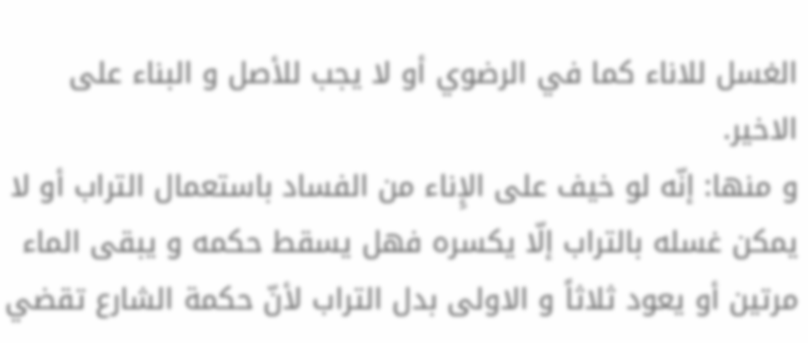الغسل للاناء كما في الرضوي أو لا يجب للأصل و البناء على الاخير.
و منها: إنّه لو خيف على الإِناء من الفساد باستعمال التراب أو لا يمكن غسله بالتراب إلّا يكسره فهل يسقط حكمه و يبقى الماء مرتين أو يعود ثلاثاً و الاولى بدل التراب لأنّ حكمة الشارع تقضي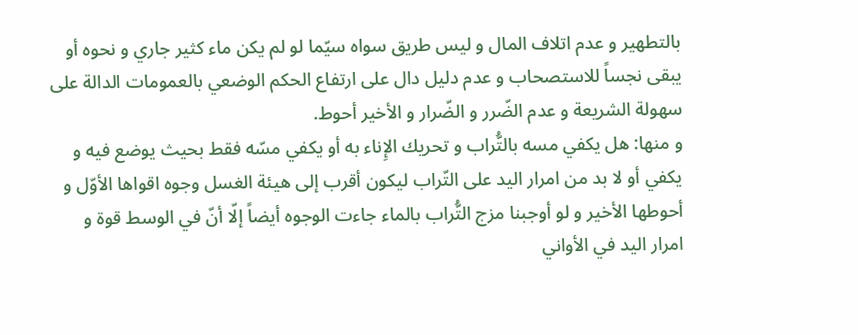بالتطهير و عدم اتلاف المال و ليس طريق سواه سيّما لو لم يكن ماء كثير جاري و نحوه أو يبقى نجساً للاستصحاب و عدم دليل دال على ارتفاع الحكم الوضعي بالعمومات الدالة على سهولة الشريعة و عدم الضّرر و الضّرار و الأخير أحوط.
و منها: هل يكفي مسه بالتُّراب و تحريك الإِناء به أو يكفي مسّه فقط بحيث يوضع فيه و يكفي أو لا بد من امرار اليد على التّراب ليكون أقرب إلى هيئة الغسل وجوه اقواها الأوّل و أحوطها الأخير و لو أوجبنا مزج التُّراب بالماء جاءت الوجوه أيضاً إلّا أنّ في الوسط قوة و امرار اليد في الأواني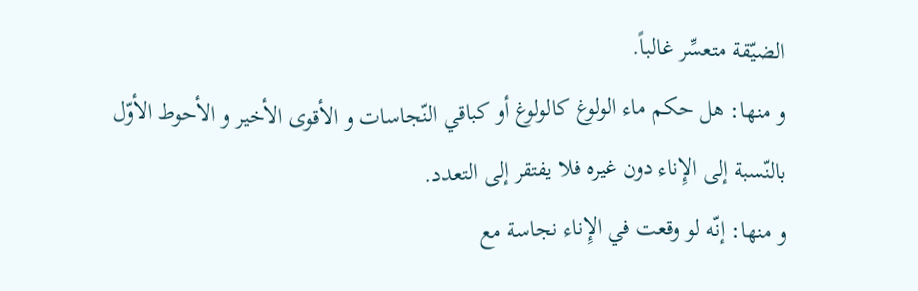الضيّقة متعسِّر غالباً.
و منها: هل حكم ماء الولوغ كالولوغ أو كباقي النّجاسات و الأقوى الأخير و الأحوط الأوّل بالنّسبة إلى الإِناء دون غيره فلا يفتقر إلى التعدد.
و منها: إنّه لو وقعت في الإِناء نجاسة مع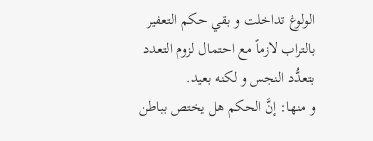الولوغ تداخلت و بقي حكم التعفير بالتراب لازماً مع احتمال لزوم التعدد بتعدُّد النجس و لكنه بعيد.
و منها: إنَّ الحكم هل يختص بباطن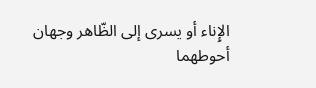الإِناء أو يسرى إلى الظّاهر وجهان أحوطهما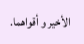الأخير و أقواهما.